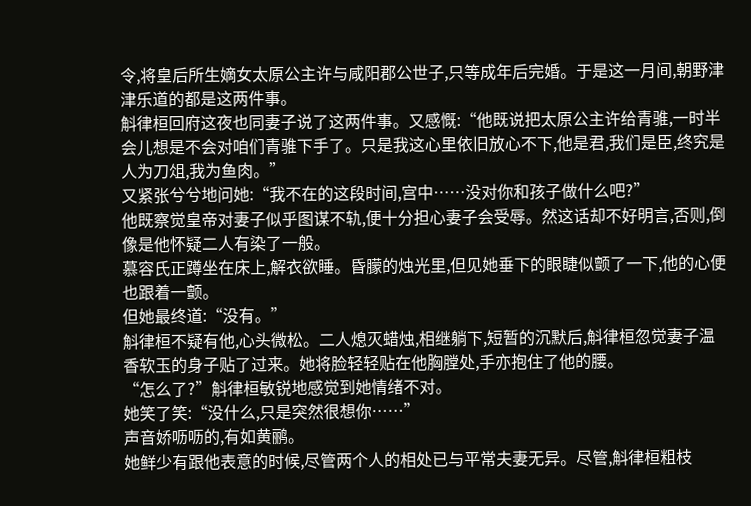令,将皇后所生嫡女太原公主许与咸阳郡公世子,只等成年后完婚。于是这一月间,朝野津津乐道的都是这两件事。
斛律桓回府这夜也同妻子说了这两件事。又感慨:“他既说把太原公主许给青骓,一时半会儿想是不会对咱们青骓下手了。只是我这心里依旧放心不下,他是君,我们是臣,终究是人为刀俎,我为鱼肉。”
又紧张兮兮地问她:“我不在的这段时间,宫中……没对你和孩子做什么吧?”
他既察觉皇帝对妻子似乎图谋不轨,便十分担心妻子会受辱。然这话却不好明言,否则,倒像是他怀疑二人有染了一般。
慕容氏正蹲坐在床上,解衣欲睡。昏朦的烛光里,但见她垂下的眼睫似颤了一下,他的心便也跟着一颤。
但她最终道:“没有。”
斛律桓不疑有他,心头微松。二人熄灭蜡烛,相继躺下,短暂的沉默后,斛律桓忽觉妻子温香软玉的身子贴了过来。她将脸轻轻贴在他胸膛处,手亦抱住了他的腰。
“怎么了?”斛律桓敏锐地感觉到她情绪不对。
她笑了笑:“没什么,只是突然很想你……”
声音娇呖呖的,有如黄鹂。
她鲜少有跟他表意的时候,尽管两个人的相处已与平常夫妻无异。尽管,斛律桓粗枝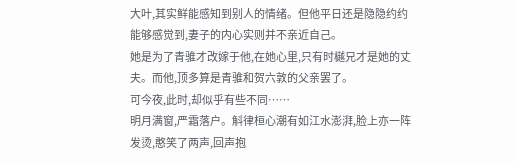大叶,其实鲜能感知到别人的情绪。但他平日还是隐隐约约能够感觉到,妻子的内心实则并不亲近自己。
她是为了青骓才改嫁于他,在她心里,只有时樾兄才是她的丈夫。而他,顶多算是青骓和贺六敦的父亲罢了。
可今夜,此时,却似乎有些不同……
明月满窗,严霜落户。斛律桓心潮有如江水澎湃,脸上亦一阵发烫,憨笑了两声,回声抱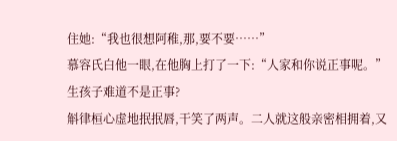住她:“我也很想阿稚,那,要不要……”
慕容氏白他一眼,在他胸上打了一下:“人家和你说正事呢。”
生孩子难道不是正事?
斛律桓心虚地抿抿唇,干笑了两声。二人就这般亲密相拥着,又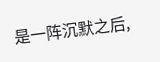是一阵沉默之后,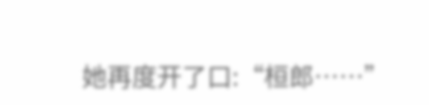她再度开了口:“桓郎……”